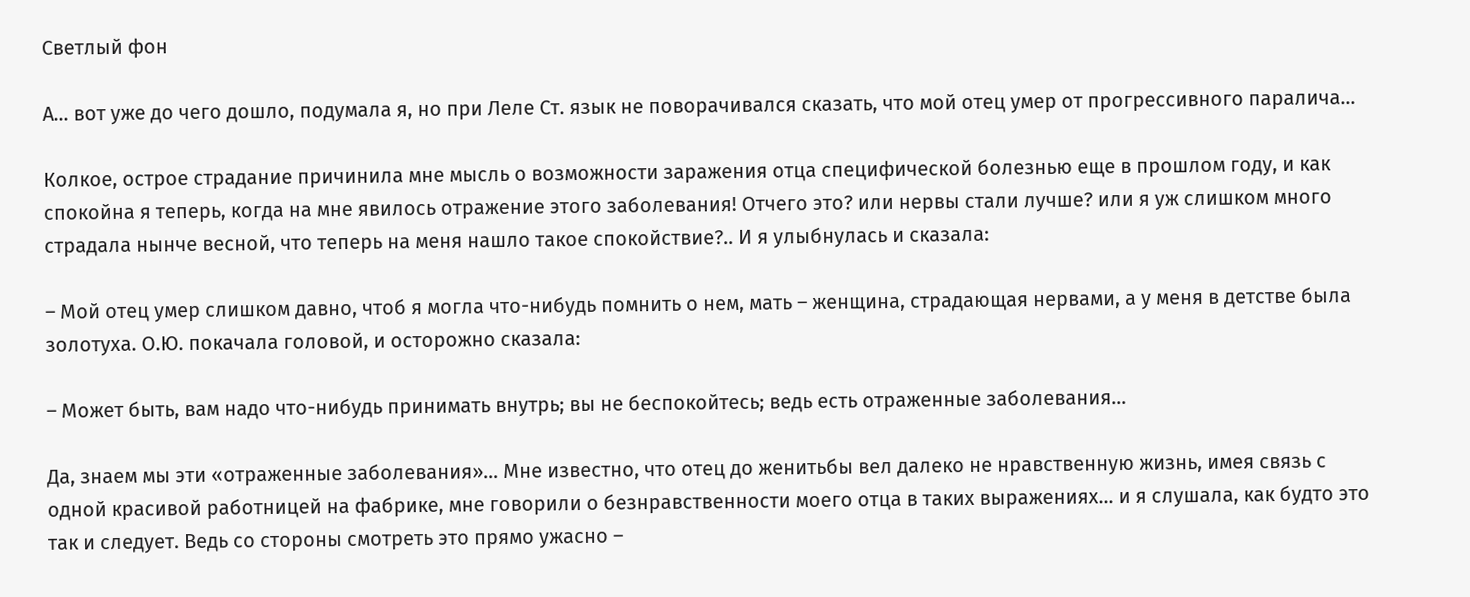Светлый фон

А… вот уже до чего дошло, подумала я, но при Леле Ст. язык не поворачивался сказать, что мой отец умер от прогрессивного паралича…

Колкое, острое страдание причинила мне мысль о возможности заражения отца специфической болезнью еще в прошлом году, и как спокойна я теперь, когда на мне явилось отражение этого заболевания! Отчего это? или нервы стали лучше? или я уж слишком много страдала нынче весной, что теперь на меня нашло такое спокойствие?.. И я улыбнулась и сказала:

– Мой отец умер слишком давно, чтоб я могла что-нибудь помнить о нем, мать – женщина, страдающая нервами, а у меня в детстве была золотуха. О.Ю. покачала головой, и осторожно сказала:

– Может быть, вам надо что-нибудь принимать внутрь; вы не беспокойтесь; ведь есть отраженные заболевания…

Да, знаем мы эти «отраженные заболевания»… Мне известно, что отец до женитьбы вел далеко не нравственную жизнь, имея связь с одной красивой работницей на фабрике, мне говорили о безнравственности моего отца в таких выражениях… и я слушала, как будто это так и следует. Ведь со стороны смотреть это прямо ужасно –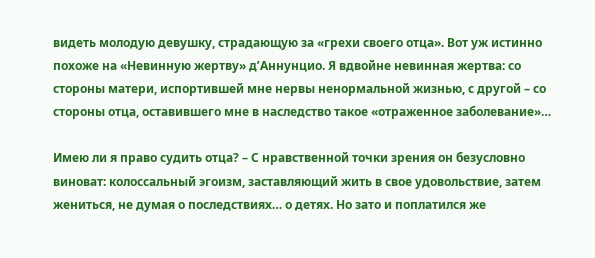видеть молодую девушку, страдающую за «грехи своего отца». Вот уж истинно похоже на «Невинную жертву» д’Аннунцио. Я вдвойне невинная жертва: со стороны матери, испортившей мне нервы ненормальной жизнью, с другой – со стороны отца, оставившего мне в наследство такое «отраженное заболевание»…

Имею ли я право судить отца? – С нравственной точки зрения он безусловно виноват: колоссальный эгоизм, заставляющий жить в свое удовольствие, затем жениться, не думая о последствиях… о детях. Но зато и поплатился же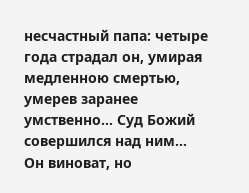несчастный папа: четыре года страдал он, умирая медленною смертью, умерев заранее умственно… Суд Божий совершился над ним… Он виноват, но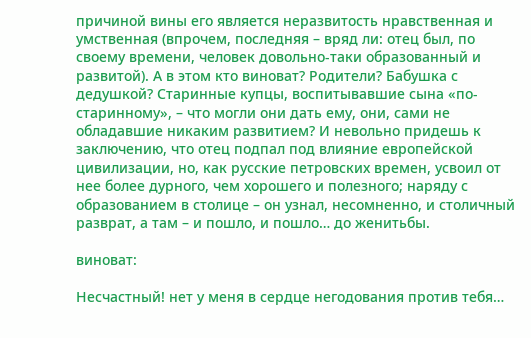причиной вины его является неразвитость нравственная и умственная (впрочем, последняя – вряд ли: отец был, по своему времени, человек довольно-таки образованный и развитой). А в этом кто виноват? Родители? Бабушка с дедушкой? Старинные купцы, воспитывавшие сына «по-старинному», – что могли они дать ему, они, сами не обладавшие никаким развитием? И невольно придешь к заключению, что отец подпал под влияние европейской цивилизации, но, как русские петровских времен, усвоил от нее более дурного, чем хорошего и полезного; наряду с образованием в столице – он узнал, несомненно, и столичный разврат, а там – и пошло, и пошло… до женитьбы.

виноват:

Несчастный! нет у меня в сердце негодования против тебя…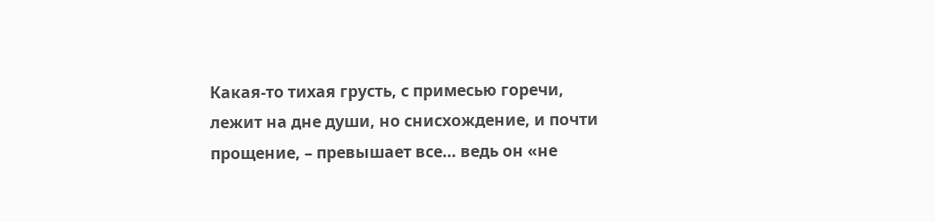Какая-то тихая грусть, с примесью горечи, лежит на дне души, но снисхождение, и почти прощение, – превышает все… ведь он «не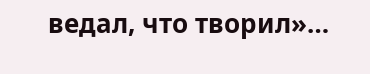ведал, что творил»…